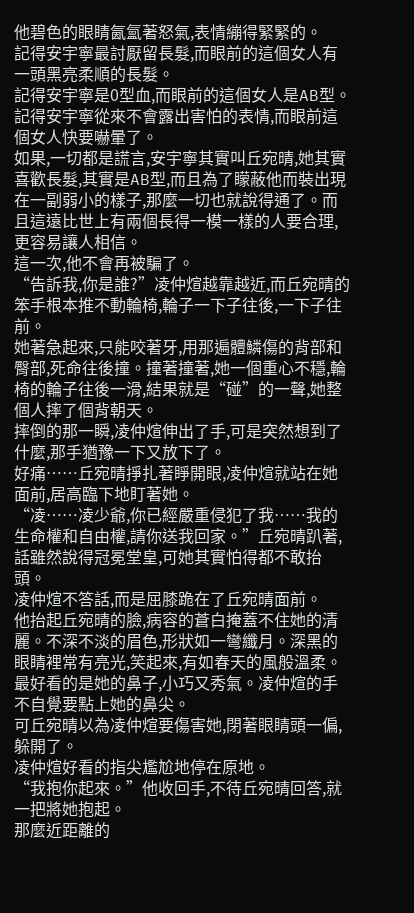他碧色的眼睛氤氳著怒氣,表情繃得緊緊的。
記得安宇寧最討厭留長髮,而眼前的這個女人有一頭黑亮柔順的長髮。
記得安宇寧是0型血,而眼前的這個女人是AB型。
記得安宇寧從來不會露出害怕的表情,而眼前這個女人快要嚇暈了。
如果,一切都是謊言,安宇寧其實叫丘宛晴,她其實喜歡長髮,其實是AB型,而且為了矇蔽他而裝出現在一副弱小的樣子,那麼一切也就說得通了。而且這遠比世上有兩個長得一模一樣的人要合理,更容易讓人相信。
這一次,他不會再被騙了。
“告訴我,你是誰?”凌仲煊越靠越近,而丘宛晴的笨手根本推不動輪椅,輪子一下子往後,一下子往前。
她著急起來,只能咬著牙,用那遍體鱗傷的背部和臀部,死命往後撞。撞著撞著,她一個重心不穩,輪椅的輪子往後一滑,結果就是“碰”的一聲,她整個人摔了個背朝天。
摔倒的那一瞬,凌仲煊伸出了手,可是突然想到了什麼,那手猶豫一下又放下了。
好痛……丘宛晴掙扎著睜開眼,凌仲煊就站在她面前,居高臨下地盯著她。
“凌……凌少爺,你已經嚴重侵犯了我……我的生命權和自由權,請你送我回家。”丘宛晴趴著,話雖然說得冠冕堂皇,可她其實怕得都不敢抬頭。
凌仲煊不答話,而是屈膝跪在了丘宛晴面前。
他抬起丘宛晴的臉,病容的蒼白掩蓋不住她的清麗。不深不淡的眉色,形狀如一彎纖月。深黑的眼睛裡常有亮光,笑起來,有如春天的風般溫柔。最好看的是她的鼻子,小巧又秀氣。凌仲煊的手不自覺要點上她的鼻尖。
可丘宛晴以為凌仲煊要傷害她,閉著眼睛頭一偏,躲開了。
凌仲煊好看的指尖尷尬地停在原地。
“我抱你起來。”他收回手,不待丘宛晴回答,就一把將她抱起。
那麼近距離的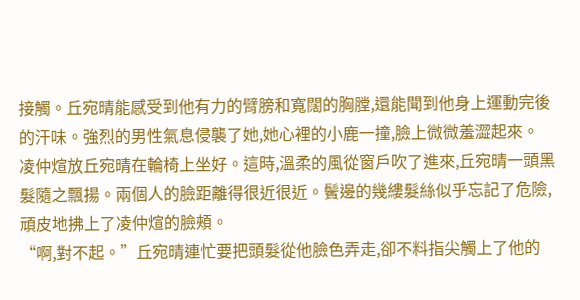接觸。丘宛晴能感受到他有力的臂膀和寬闊的胸膛,還能聞到他身上運動完後的汗味。強烈的男性氣息侵襲了她,她心裡的小鹿一撞,臉上微微羞澀起來。
凌仲煊放丘宛晴在輪椅上坐好。這時,溫柔的風從窗戶吹了進來,丘宛晴一頭黑髮隨之飄揚。兩個人的臉距離得很近很近。鬢邊的幾縷髮絲似乎忘記了危險,頑皮地拂上了凌仲煊的臉頰。
“啊,對不起。”丘宛晴連忙要把頭髮從他臉色弄走,卻不料指尖觸上了他的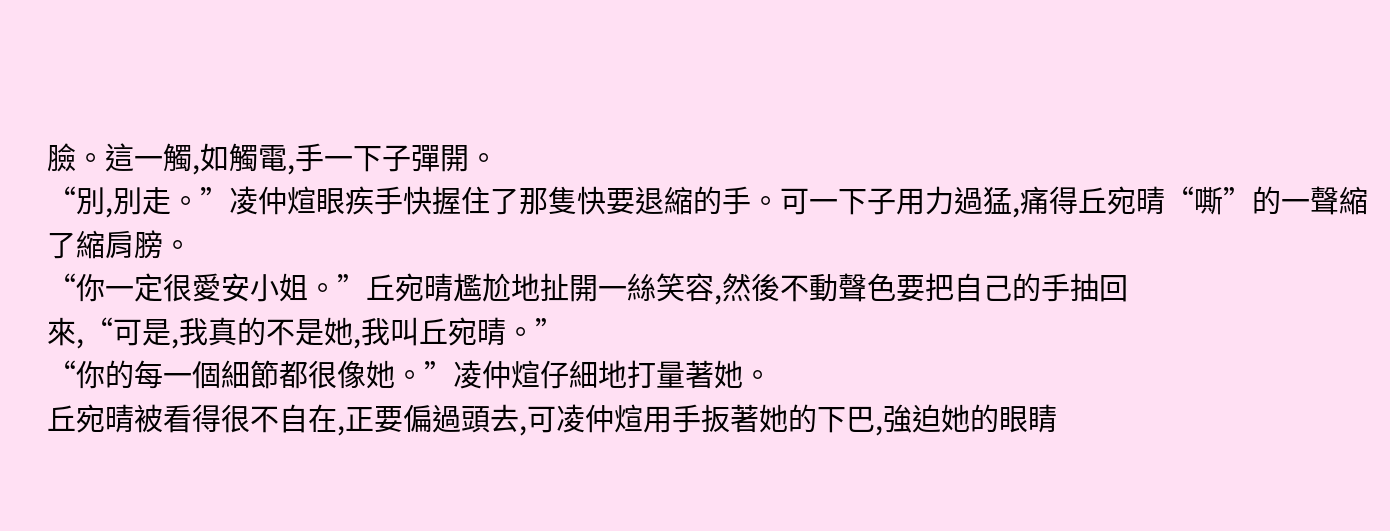臉。這一觸,如觸電,手一下子彈開。
“別,別走。”凌仲煊眼疾手快握住了那隻快要退縮的手。可一下子用力過猛,痛得丘宛晴“嘶”的一聲縮了縮肩膀。
“你一定很愛安小姐。”丘宛晴尷尬地扯開一絲笑容,然後不動聲色要把自己的手抽回
來,“可是,我真的不是她,我叫丘宛晴。”
“你的每一個細節都很像她。”凌仲煊仔細地打量著她。
丘宛晴被看得很不自在,正要偏過頭去,可凌仲煊用手扳著她的下巴,強迫她的眼睛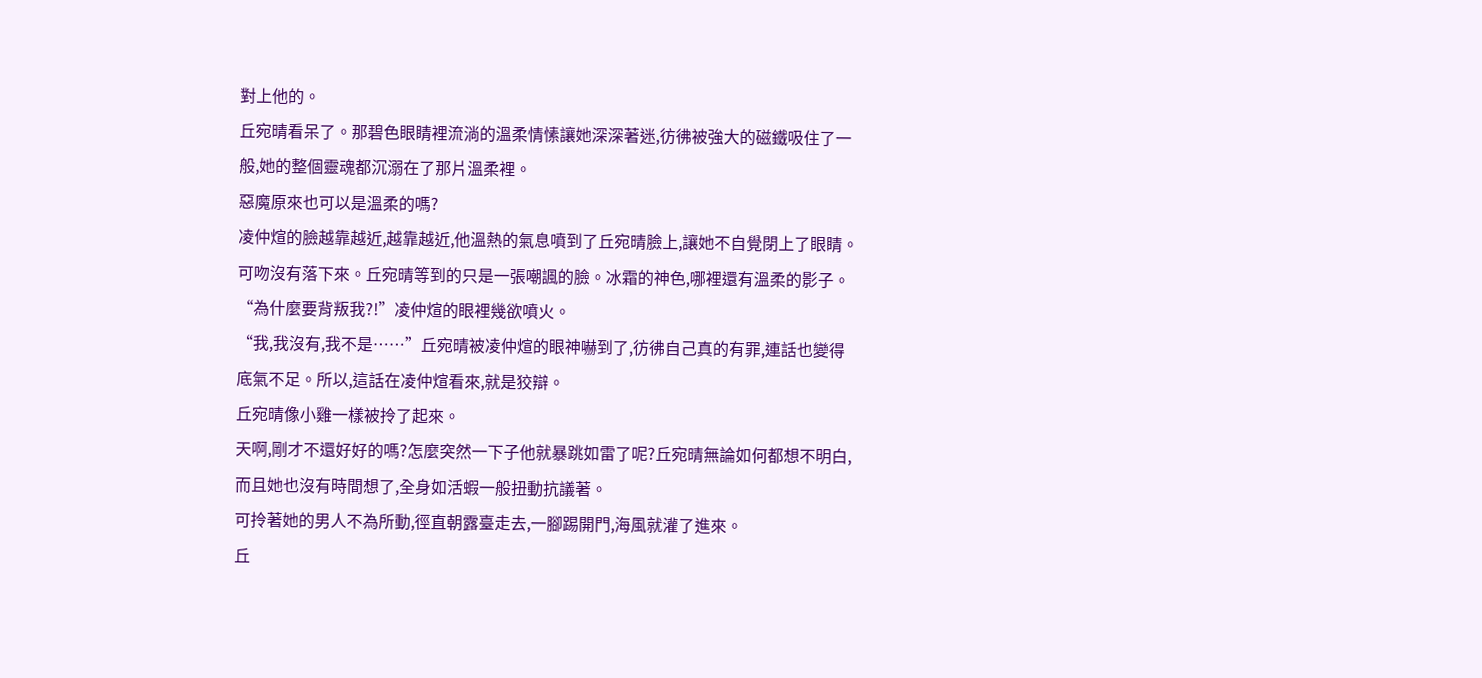對上他的。
丘宛晴看呆了。那碧色眼睛裡流淌的溫柔情愫讓她深深著迷,彷彿被強大的磁鐵吸住了一般,她的整個靈魂都沉溺在了那片溫柔裡。
惡魔原來也可以是溫柔的嗎?
凌仲煊的臉越靠越近,越靠越近,他溫熱的氣息噴到了丘宛晴臉上,讓她不自覺閉上了眼睛。
可吻沒有落下來。丘宛晴等到的只是一張嘲諷的臉。冰霜的神色,哪裡還有溫柔的影子。
“為什麼要背叛我?!”凌仲煊的眼裡幾欲噴火。
“我,我沒有,我不是……”丘宛晴被凌仲煊的眼神嚇到了,彷彿自己真的有罪,連話也變得底氣不足。所以,這話在凌仲煊看來,就是狡辯。
丘宛晴像小雞一樣被拎了起來。
天啊,剛才不還好好的嗎?怎麼突然一下子他就暴跳如雷了呢?丘宛晴無論如何都想不明白,而且她也沒有時間想了,全身如活蝦一般扭動抗議著。
可拎著她的男人不為所動,徑直朝露臺走去,一腳踢開門,海風就灌了進來。
丘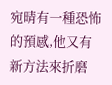宛晴有一種恐怖的預感,他又有新方法來折磨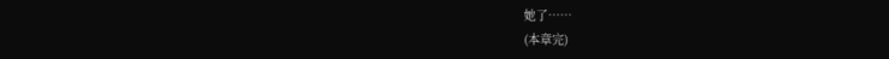她了……
(本章完)